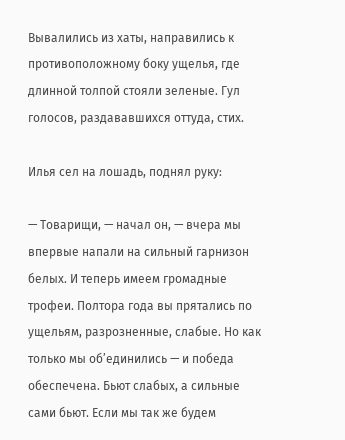Вывалились из хаты, направились к противоположному боку ущелья, где длинной толпой стояли зеленые. Гул голосов, раздававшихся оттуда, стих.

Илья сел на лошадь, поднял руку:

— Товарищи, — начал он, — вчера мы впервые напали на сильный гарнизон белых. И теперь имеем громадные трофеи. Полтора года вы прятались по ущельям, разрозненные, слабые. Но как только мы об’единились — и победа обеспечена. Бьют слабых, а сильные сами бьют. Если мы так же будем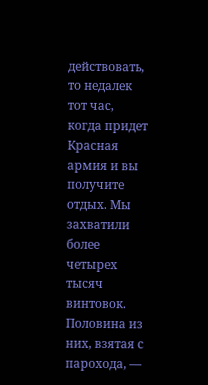действовать, то недалек тот час, когда придет Красная армия и вы получите отдых. Мы захватили более четырех тысяч винтовок. Половина из них, взятая с парохода, —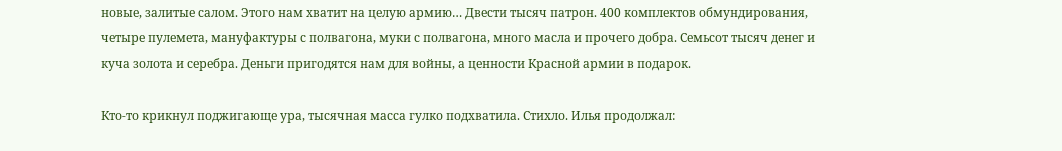новые, залитые салом. Этого нам хватит на целую армию… Двести тысяч патрон. 400 комплектов обмундирования, четыре пулемета, мануфактуры с полвагона, муки с полвагона, много масла и прочего добра. Семьсот тысяч денег и куча золота и серебра. Деньги пригодятся нам для войны, а ценности Красной армии в подарок.

Кто-то крикнул поджигающе ура, тысячная масса гулко подхватила. Стихло. Илья продолжал: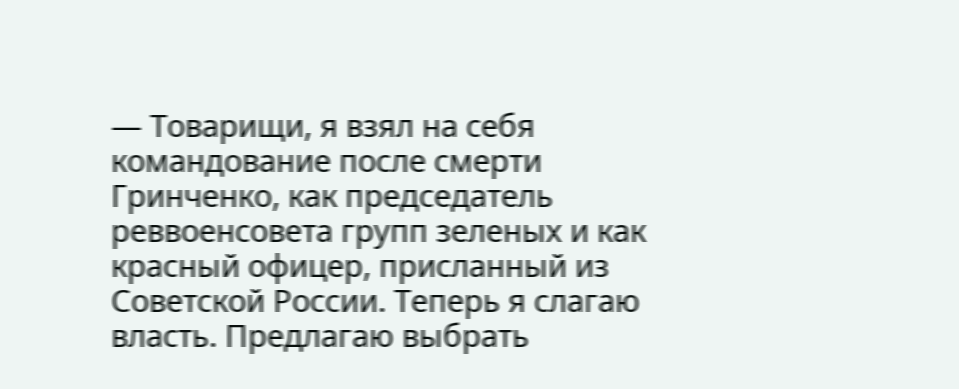— Товарищи, я взял на себя командование после смерти Гринченко, как председатель реввоенсовета групп зеленых и как красный офицер, присланный из Советской России. Теперь я слагаю власть. Предлагаю выбрать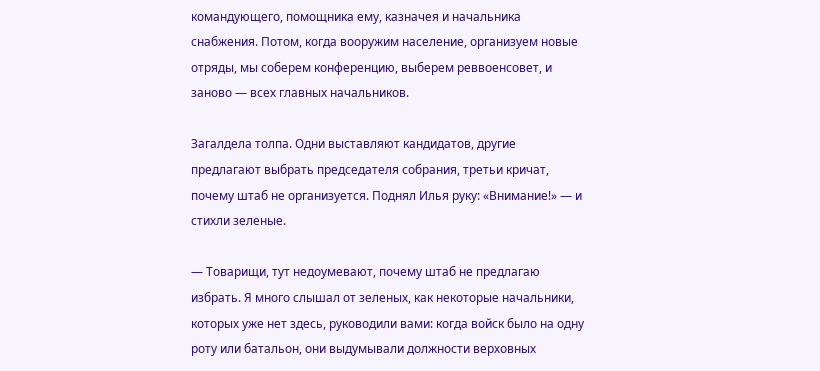командующего, помощника ему, казначея и начальника снабжения. Потом, когда вооружим население, организуем новые отряды, мы соберем конференцию, выберем реввоенсовет, и заново — всех главных начальников.

Загалдела толпа. Одни выставляют кандидатов, другие предлагают выбрать председателя собрания, третьи кричат, почему штаб не организуется. Поднял Илья руку: «Внимание!» — и стихли зеленые.

— Товарищи, тут недоумевают, почему штаб не предлагаю избрать. Я много слышал от зеленых, как некоторые начальники, которых уже нет здесь, руководили вами: когда войск было на одну роту или батальон, они выдумывали должности верховных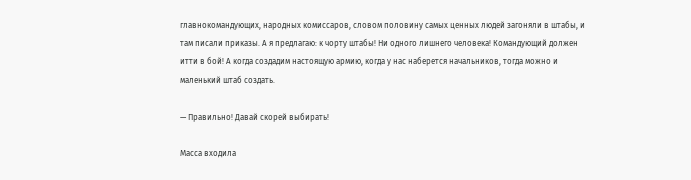главнокомандующих, народных комиссаров, словом половину самых ценных людей загоняли в штабы, и там писали приказы. А я предлагаю: к чорту штабы! Ни одного лишнего человека! Командующий должен итти в бой! А когда создадим настоящую армию, когда у нас наберется начальников, тогда можно и маленький штаб создать.

— Правильно! Давай скорей выбирать!

Масса входила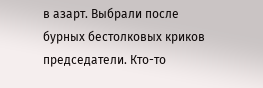в азарт. Выбрали после бурных бестолковых криков председатели. Кто-то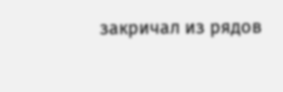закричал из рядов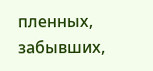пленных, забывших,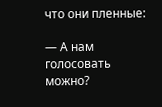что они пленные:

— А нам голосовать можно?